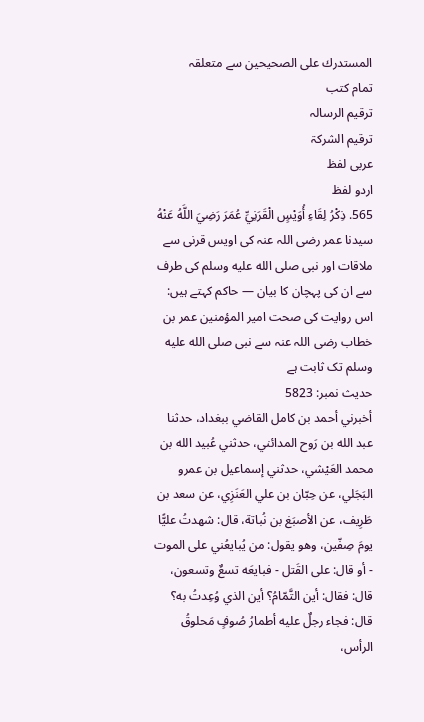المستدرك على الصحيحين سے متعلقہ
تمام کتب
ترقیم الرسالہ
ترقيم الشرکۃ
عربی لفظ
اردو لفظ
565. ذِكْرُ لِقَاءِ أُوَيْسٍ الْقَرَنِيِّ عُمَرَ رَضِيَ اللَّهُ عَنْهُ
سیدنا عمر رضی اللہ عنہ کی اویس قرنی سے ملاقات اور نبی صلى الله عليه وسلم کی طرف سے ان کی پہچان کا بیان — حاکم کہتے ہیں: اس روایت کی صحت امیر المؤمنین عمر بن خطاب رضی اللہ عنہ سے نبی صلى الله عليه وسلم تک ثابت ہے
حدیث نمبر: 5823
أخبرني أحمد بن كامل القاضي ببغداد، حدثنا عبد الله بن رَوح المدائني، حدثني عُبيد الله بن محمد العَيْشي، حدثني إسماعيل بن عمرو البَجَلي، عن حِبّان بن علي العَنَزِي، عن سعد بن طَرِيف، عن الأصبَغ بن نُباتة، قال: شهدتُ عليًّا يومَ صِفّين، وهو يقول: من يُبايعُني على الموت - أو قال: على القَتل - فبايعَه تسعٌ وتسعون، قال: فقال: أين التَّمّامُ؟ أين الذي وُعِدتُ به؟ قال: فجاء رجلٌ عليه أطمارُ صُوفٍ مَحلوقُ الرأس،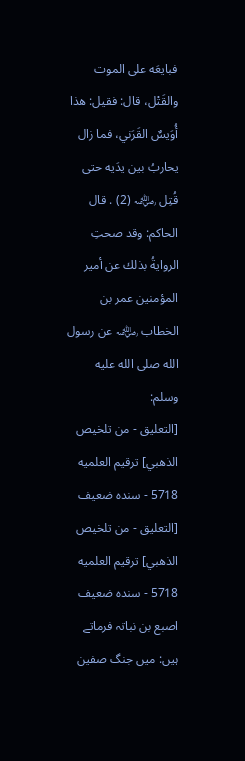فبايعَه على الموت والقَتْل، قال: فقيل: هذا أُوَيسٌ القَرَني، فما زال يحاربُ بين يدَيه حتى قُتِل ﵁ (2) . قال الحاكم: وقد صحتِ الروايةُ بذلك عن أمير المؤمنين عمر بن الخطاب ﵁ عن رسول الله صلى الله عليه وسلم:
[التعليق - من تلخيص الذهبي] ترقيم العلميه 5718 - سنده ضعيف
[التعليق - من تلخيص الذهبي] ترقيم العلميه 5718 - سنده ضعيف
اصبع بن نباتہ فرماتے ہیں: میں جنگ صفین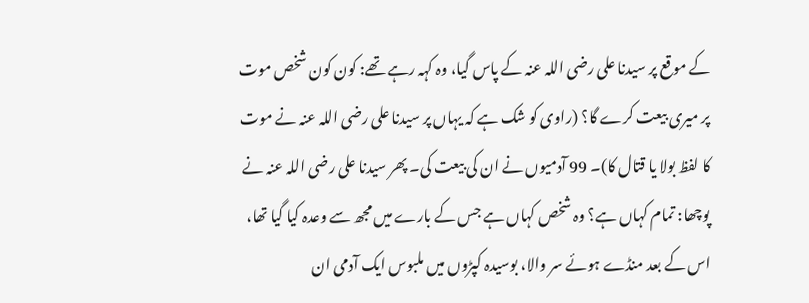کے موقع پر سیدنا علی رضی اللہ عنہ کے پاس گیا، وہ کہہ رہے تھے: کون کون شخص موت پر میری بیعت کرے گا؟ (راوی کو شک ہے کہ یہاں پر سیدنا علی رضی اللہ عنہ نے موت کا لفظ بولا یا قتال کا)۔ 99 آدمیوں نے ان کی بیعت کی۔ پھر سیدنا علی رضی اللہ عنہ نے پوچھا: تمام کہاں ہے؟ وہ شخص کہاں ہے جس کے بارے میں مجھ سے وعدہ کیا گیا تھا، اس کے بعد منڈے ہوئے سر والا، بوسیدہ کپڑوں میں ملبوس ایک آدمی ان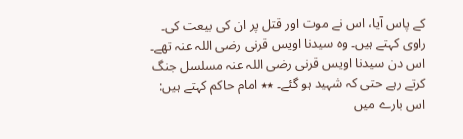کے پاس آیا، اس نے موت اور قتل پر ان کی بیعت کی۔ راوی کہتے ہیں۔ وہ سیدنا اویس قرنی رضی اللہ عنہ تھے۔ اس دن سیدنا اویس قرنی رضی اللہ عنہ مسلسل جنگ کرتے رہے حتی کہ شہید ہو گئے۔ ٭٭ امام حاکم کہتے ہیں: اس بارے میں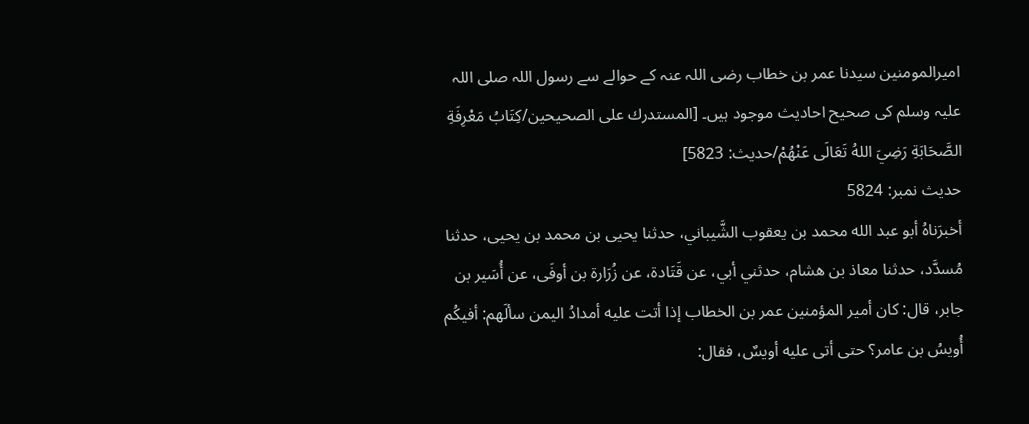امیرالمومنین سیدنا عمر بن خطاب رضی اللہ عنہ کے حوالے سے رسول اللہ صلی اللہ علیہ وسلم کی صحیح احادیث موجود ہیں۔ [المستدرك على الصحيحين/كِتَابُ مَعْرِفَةِ الصَّحَابَةِ رَضِيَ اللهُ تَعَالَى عَنْهُمْ/حدیث: 5823]
حدیث نمبر: 5824
أخبرَناهُ أبو عبد الله محمد بن يعقوب الشَّيباني، حدثنا يحيى بن محمد بن يحيى، حدثنا مُسدَّد، حدثنا معاذ بن هشام، حدثني أبي، عن قَتَادة، عن زُرَارة بن أوفَى، عن أُسَير بن جابر، قال: كان أمير المؤمنين عمر بن الخطاب إذا أتت عليه أمدادُ اليمن سألَهم: أفيكُم أُويسُ بن عامر؟ حتى أتى عليه أويسٌ، فقال: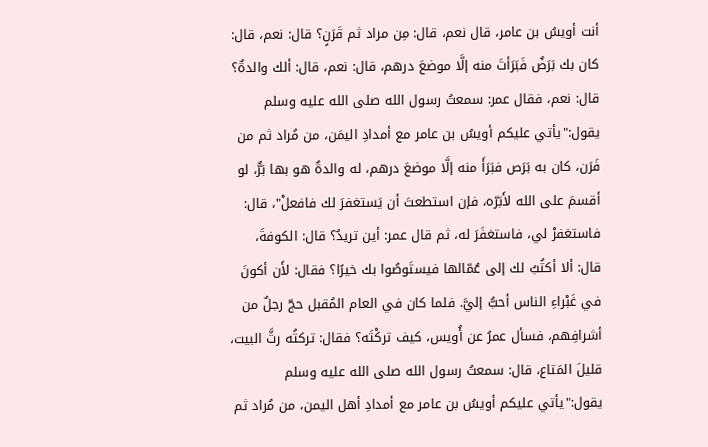أنت أويسُ بن عامر، قال نعم، قال: مِن مراد ثم قَرَنٍ؟ قال: نعم، قال: كان بك بَرَضٌ فَبَرَأتَ منه إلَّا موضعَ درهم، قال: نعم، قال: ألك والدةٌ؟ قال: نعم، فقال عمر: سمعتُ رسول الله صلى الله عليه وسلم يقول:"يأتي عليكم أويسُ بن عامر مع أمدادِ اليمَن، من مُراد ثم من فَرَن، كان به بَرَص فبَرَأَ منه إلَّا موضعَ درهم، له والدةٌ هو بها بَرٌّ، لو أقسمَ على الله لأَبَرّه، فإن استطعتَ أن يَستغفرَ لك فافعلْ"، قال: فاستغفرْ لي، فاستغفَرَ له، ثم قال عمر: أين تريدُ؟ قال: الكوفةَ، قال: ألا أكتُبُ لك إلى عُمّالها فيستَوصُوا بك خيرًا؟ فقال: لأَن أكونَ في غَبْراءِ الناس أحبُّ إليَّ. فلما كان في العام المُقبل حجّ رجلٌ من أشرافِهم، فسأل عمرُ عن أُويس، كيف تركْتَه؟ فقال: تركتُه رثَّ البيت، قليلَ المَتاع، قال: سمعتُ رسول الله صلى الله عليه وسلم يقول:"يأتي عليكم أويسُ بن عامر مع أمدادِ أهل اليمن، من مُراد ثم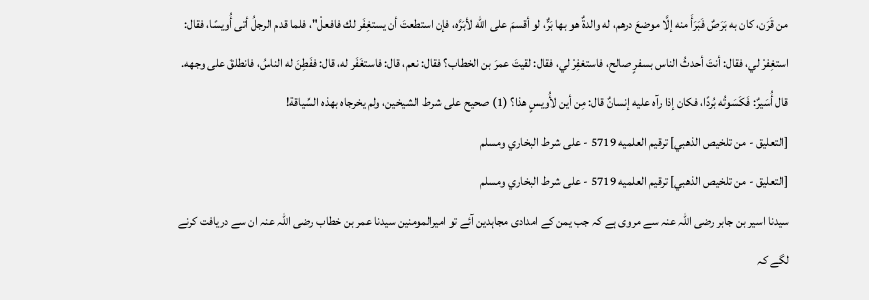من قَرَن، كان به بَرَصٌ فَبَرَأَ منه إلَّا موضعَ درهم، له والدةٌ هو بها بَرٌّ، لو أقسمَ على الله لأبَرَّه، فإن استطعتَ أن يستغِفَر لك فافعلْ"، فلما قدم الرجلُ أتى أُويسًا، فقال: استغِفرْ لي، فقال: أنتَ أحدثُ الناس بسفرٍ صالح، فاستغفِرْ لي، فقال: لقيتَ عمرَ بن الخطاب؟ فقال: نعم، قال: فاستغَفَر له، قال: ففَطِنَ له الناسُ، فانطلقَ على وجهه. قال أُسَيرٌ: فَكَسَوتُه بُردًا، فكان إذا رآه عليه إنسانٌ قال: مِن أين لأُويسٍ هذا؟ (1) صحيح على شرط الشيخين، ولم يخرجاه بهذه السِّياقة!
[التعليق - من تلخيص الذهبي] ترقيم العلميه 5719 - على شرط البخاري ومسلم
[التعليق - من تلخيص الذهبي] ترقيم العلميه 5719 - على شرط البخاري ومسلم
سیدنا اسیر بن جابر رضی اللہ عنہ سے مروی ہے کہ جب یمن کے امدادی مجاہدین آئے تو امیرالمومنین سیدنا عمر بن خطاب رضی اللہ عنہ ان سے دریافت کرنے لگے کہ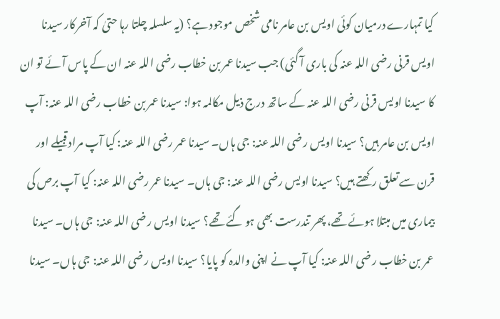کیا تمہارے درمیان کوئی اویس بن عامر نامی شخص موجود ہے؟ (یہ سلسلہ چلتا رہا حتیٰ کہ آخرکار سیدنا اویس قرنی رضی اللہ عنہ کی باری آ گئی) جب سیدنا عمر بن خطاب رضی اللہ عنہ ان کے پاس آئے تو ان کا سیدنا اویس قرنی رضی اللہ عنہ کے ساتھ درج ذیل مکالمہ ہوا: سیدنا عمر بن خطاب رضی اللہ عنہ: آپ اویس بن عامر ہیں؟ سیدنا اویس رضی اللہ عنہ: جی ہاں۔ سیدنا عمر رضی اللہ عنہ: کیا آپ مراد قبیلے اور قرن سے تعلق رکھتے ہیں؟ سیدنا اویس رضی اللہ عنہ: جی ہاں۔ سیدنا عمر رضی اللہ عنہ: کیا آپ برص کی بیماری میں مبتلا ہوئے تھے، پھر تندرست بھی ہو گئے تھے؟ سیدنا اویس رضی اللہ عنہ: جی ہاں۔ سیدنا عمر بن خطاب رضی اللہ عنہ: کیا آپ نے اپنی والدہ کو پایا؟ سیدنا اویس رضی اللہ عنہ: جی ہاں۔ سیدنا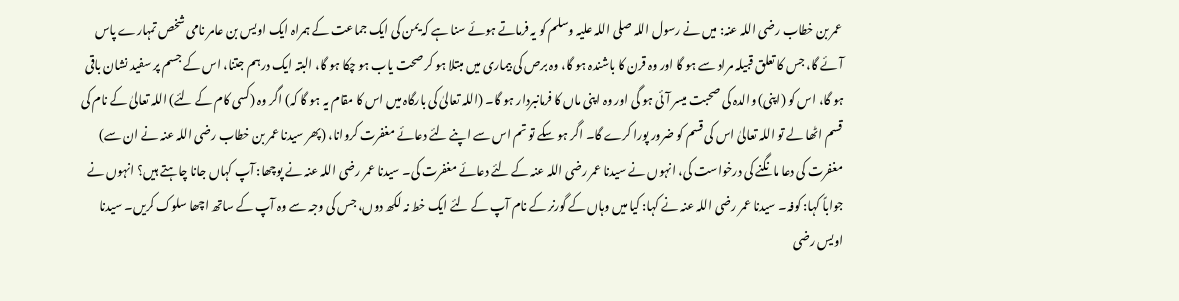عمر بن خطاب رضی اللہ عنہ: میں نے رسول اللہ صلی اللہ علیہ وسلم کو یہ فرماتے ہوئے سنا ہے کہ یمن کی ایک جماعت کے ہمراہ ایک اویس بن عامر نامی شخص تمہارے پاس آئے گا، جس کا تعلق قبیلہ مراد سے ہو گا اور وہ قرن کا باشندہ ہو گا، وہ برص کی بیماری میں مبتلا ہو کر صحت یاب ہو چکا ہو گا، البتہ ایک درہم جتنا، اس کے جسم پر سفید نشان باقی ہو گا، اس کو (اپنی) والدہ کی صحبت میسر آئی ہو گی اور وہ اپنی ماں کا فرمانبردار ہو گا۔ (اللہ تعالیٰ کی بارگاہ میں اس کا مقام یہ ہو گا کہ) اگر وہ (کسی کام کے لئے) اللہ تعالیٰ کے نام کی قسم اٹھا لے تو اللہ تعالیٰ اس کی قسم کو ضرور پورا کرے گا۔ اگر ہو سکے تو تم اس سے اپنے لئے دعائے مغفرت کروانا، (پھر سیدنا عمر بن خطاب رضی اللہ عنہ نے ان سے) مغفرت کی دعا مانگنے کی درخواست کی، انہوں نے سیدنا عمر رضی اللہ عنہ کے لئے دعائے مغفرت کی۔ سیدنا عمر رضی اللہ عنہ نے پوچھا: آپ کہاں جانا چاہتے ہیں؟ انہوں نے جواباً کہا: کوفہ۔ سیدنا عمر رضی اللہ عنہ نے کہا: کیا میں وہاں کے گورنر کے نام آپ کے لئے ایک خط نہ لکھ دوں، جس کی وجہ سے وہ آپ کے ساتھ اچھا سلوک کریں۔ سیدنا اویس رضی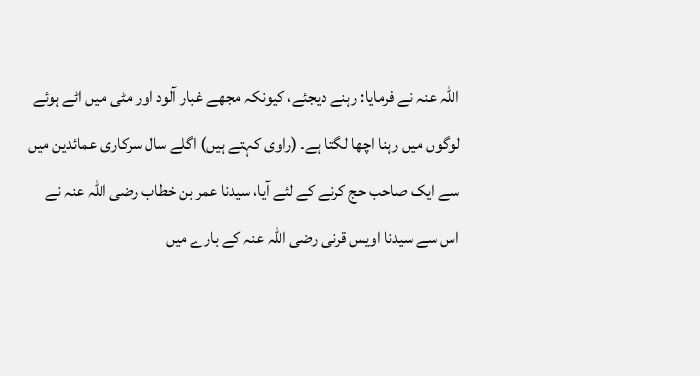اللہ عنہ نے فرمایا: رہنے دیجئے، کیونکہ مجھے غبار آلود اور مٹی میں اٹے ہوئے لوگوں میں رہنا اچھا لگتا ہے۔ (راوی کہتے ہیں) اگلے سال سرکاری عمائدین میں سے ایک صاحب حج کرنے کے لئے آیا، سیدنا عمر بن خطاب رضی اللہ عنہ نے اس سے سیدنا اویس قرنی رضی اللہ عنہ کے بارے میں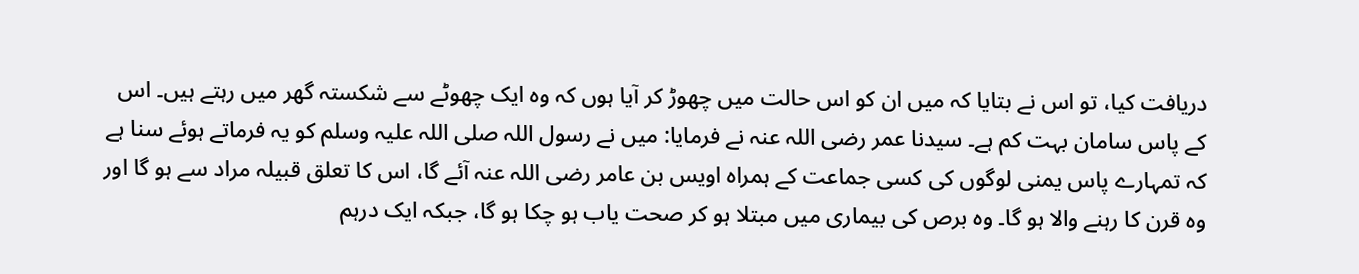دریافت کیا، تو اس نے بتایا کہ میں ان کو اس حالت میں چھوڑ کر آیا ہوں کہ وہ ایک چھوٹے سے شکستہ گھر میں رہتے ہیں۔ اس کے پاس سامان بہت کم ہے۔ سیدنا عمر رضی اللہ عنہ نے فرمایا: میں نے رسول اللہ صلی اللہ علیہ وسلم کو یہ فرماتے ہوئے سنا ہے کہ تمہارے پاس یمنی لوگوں کی کسی جماعت کے ہمراہ اویس بن عامر رضی اللہ عنہ آئے گا، اس کا تعلق قبیلہ مراد سے ہو گا اور وہ قرن کا رہنے والا ہو گا۔ وہ برص کی بیماری میں مبتلا ہو کر صحت یاب ہو چکا ہو گا، جبکہ ایک درہم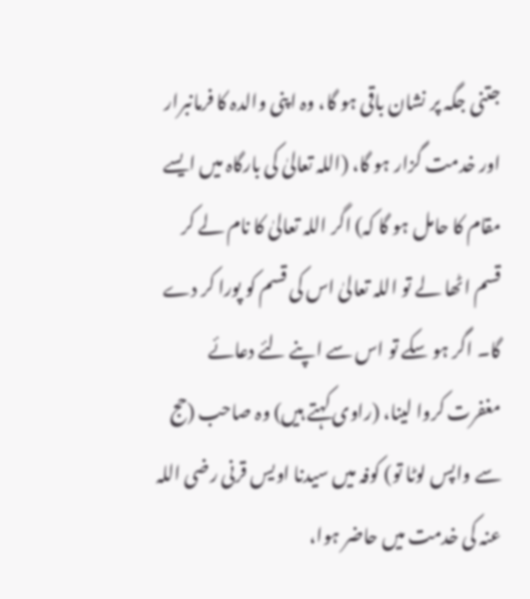جتنی جگہ پر نشان باقی ہو گا، وہ اپنی والدہ کا فرمانبرار اور خدمت گزار ہو گا، (اللہ تعالیٰ کی بارگاہ میں ایسے مقام کا حامل ہو گا کہ) اگر اللہ تعالیٰ کا نام لے کر قسم اٹھا لے تو اللہ تعالیٰ اس کی قسم کو پورا کر دے گا۔ اگر ہو سکے تو اس سے اپنے لئے دعائے مغفرت کروا لینا، (راوی کہتے ہیں) وہ صاحب (حج سے واپس لوٹا تو) کوفہ میں سیدنا اویس قرنی رضی اللہ عنہ کی خدمت میں حاضر ہوا،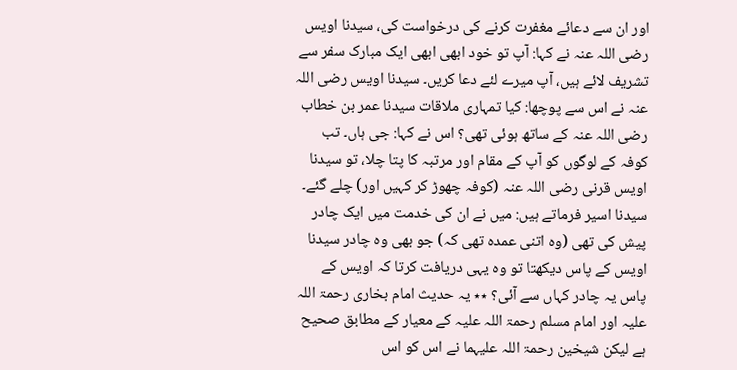اور ان سے دعائے مغفرت کرنے کی درخواست کی، سیدنا اویس رضی اللہ عنہ نے کہا: آپ تو خود ابھی ابھی ایک مبارک سفر سے تشریف لائے ہیں، آپ میرے لئے دعا کریں۔ سیدنا اویس رضی اللہ عنہ نے اس سے پوچھا: کیا تمہاری ملاقات سیدنا عمر بن خطاب رضی اللہ عنہ کے ساتھ ہوئی تھی؟ اس نے کہا: جی ہاں۔ تب کوفہ کے لوگوں کو آپ کے مقام اور مرتبہ کا پتا چلا، تو سیدنا اویس قرنی رضی اللہ عنہ (کوفہ چھوڑ کر کہیں اور) چلے گئے۔ سیدنا اسیر فرماتے ہیں: میں نے ان کی خدمت میں ایک چادر پیش کی تھی (وہ اتنی عمدہ تھی کہ) جو بھی وہ چادر سیدنا اویس کے پاس دیکھتا تو وہ یہی دریافت کرتا کہ اویس کے پاس یہ چادر کہاں سے آئی؟ ٭٭ یہ حدیث امام بخاری رحمۃ اللہ علیہ اور امام مسلم رحمۃ اللہ علیہ کے معیار کے مطابق صحیح ہے لیکن شیخین رحمۃ اللہ علیہما نے اس کو اس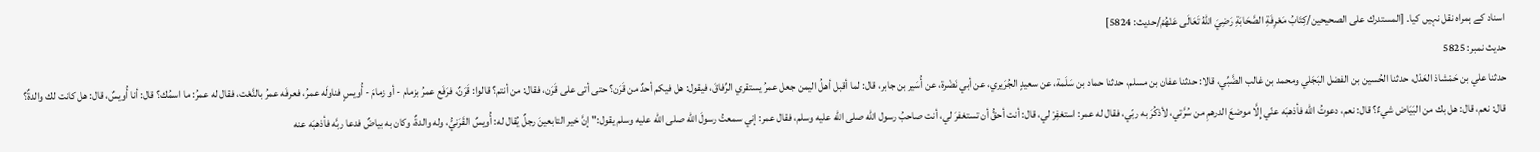اسناد کے ہمراہ نقل نہیں کیا۔ [المستدرك على الصحيحين/كِتَابُ مَعْرِفَةِ الصَّحَابَةِ رَضِيَ اللهُ تَعَالَى عَنْهُمْ/حدیث: 5824]
حدیث نمبر: 5825
حدثنا علي بن حَمْشاذ العَدْل، حدثنا الحُسين بن الفضل البَجَلي ومحمد بن غالب الضَّبِّي، قالا: حدثنا عفان بن مسلم، حدثنا حماد بن سَلَمة، عن سعيدٍ الجُرَيري، عن أبي نَضْرة، عن أُسَير بن جابر، قال: لما أقبل أهلُ اليمن جعل عمرُ يستقري الرِّفاقَ، فيقول: هل فيكم أحدٌ من قَرَن؟ حتى أتى على قَرَن، فقال: من أنتم؟ قالوا: قَرَنٌ، فرَفَع عمرُ بزمام - أو زمامَ - أُويسٍ فناولَه عمرُ، فعرفَه عمرُ بالنَّعْت، فقال له عمرُ: ما اسمُك؟ قال: أنا أُويسٌ، قال: هل كانت لك والدةٌ؟ قال: نعم، قال: هل بك من البَيَاض شيءٌ؟ قال: نعم، دعوتُ الله فأذهبَه عنّي إِلَّا موضعَ الدرهمِ من سُرَّتي، لأذكُرَ به ربّي، فقال له عمر: استغفِرْ لي، قال: أنت أحقُّ أن تستغفرَ لي، أنت صاحبُ رسول الله صلى الله عليه وسلم، فقال عمر: إني سمعتُ رسولَ الله صلى الله عليه وسلم يقول:"إنَّ خير التابعينَ رجلٌ يُقال له: أُويسٌ القَرَنيُّ، وله والدةٌ، وكان به بياضٌ فدعا ربَّه فأذهبَه عنه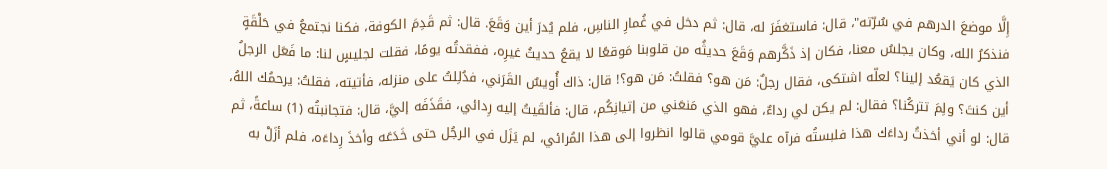إِلَّا موضعَ الدرهم في سُرّته"، قال: فاستغفَرَ له، قال: ثم دخل في غُمارِ الناسِ، فلم يُدرَ أين وَقَعَ. قال: ثم قَدِمَ الكوفة، فكنا نجتمعُ في حَلْقَةٍ فنذكرُ الله، وكان يجلسُ معنا، فكان إذ ذَكَّرهم وَقَعَ حديثُه من قلوبنا مَوقعًا لا يقعُ حديثُ غيرِه، ففقدتُه يومًا، فقلت لجليسٍ لنا: ما فَعَل الرجلُ الذي كان يَقعُد إلينا؟ لعلّه اشتكى، فقال رجلٌ: مَن هو؟ فقلتُ: مَن هو؟! قال: ذاك أُويسٌ القَرَني، فدُلِلتُ على منزله، فأتيته، فقلتُ: يرحمُك اللهُ، أين كنتَ؟ ولِمَ تتركُنا؟ فقال: لم يكن لي رداءٌ، فهو الذي مَنعَني من إتيانِكُم، قال: فألقَيتُ إليه رِدائي، فقَذَفَه إليَّ، قال: فتجانبتُه (1) ساعةً، ثم قال: لو أني أخذتُ رداءَك هذا فلبستُه فرآه عليَّ قومي قالوا انظروا إلى هذا المُرائي، لم يَزَل في الرجُل حتى خَدَعَه وأخذَ رِداءَه، فلم أزَلْ به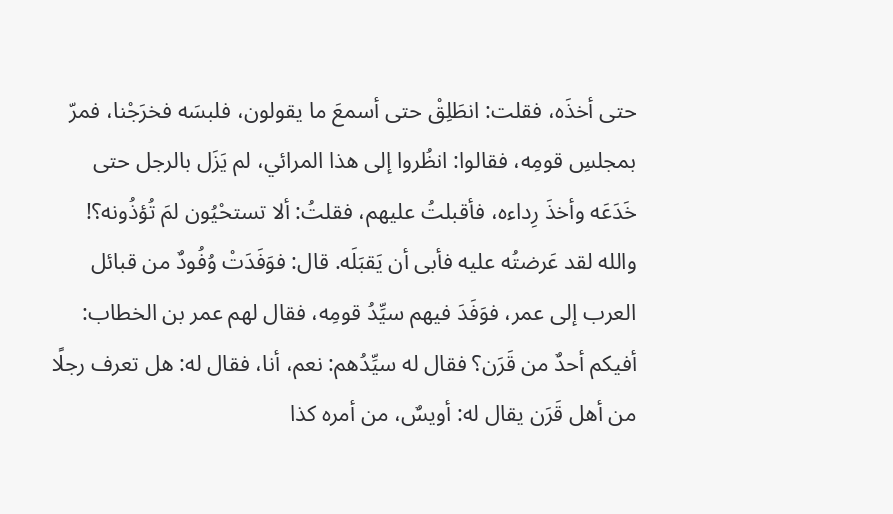حتى أخذَه، فقلت: انطَلِقْ حتى أسمعَ ما يقولون، فلبسَه فخرَجْنا، فمرّ بمجلسِ قومِه، فقالوا: انظُروا إلى هذا المرائي، لم يَزَل بالرجل حتى خَدَعَه وأخذَ رِداءه، فأقبلتُ عليهم، فقلتُ: ألا تستحْيُون لمَ تُؤذُونه؟! والله لقد عَرضتُه عليه فأبى أن يَقبَلَه. قال: فوَفَدَتْ وُفُودٌ من قبائل العرب إلى عمر، فوَفَدَ فيهم سيِّدُ قومِه، فقال لهم عمر بن الخطاب: أفيكم أحدٌ من قَرَن؟ فقال له سيِّدُهم: نعم، أنا، فقال له: هل تعرف رجلًا من أهل قَرَن يقال له: أويسٌ، من أمره كذا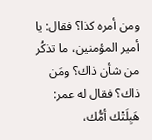ومن أمره كذا؟ فقال: يا أمير المؤمنين، ما تذكُر من شأن ذاك؟ ومَن ذاك؟ فقال له عمر: هَبِلَتْك أمُّك،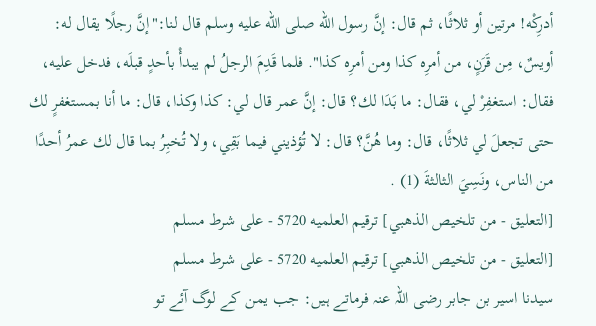أدرِكْه! مرتين أو ثلاثًا، ثم قال: إنَّ رسول الله صلى الله عليه وسلم قال لنا:"إنَّ رجلًا يقال له: أويسٌ، مِن قَرَنٍ، من أمرِه كذا ومن أمرِه كذا". فلما قَدِمَ الرجلُ لم يبدأْ بأحدٍ قبلَه، فدخل عليه، فقال: استغفِرْ لي، فقال: ما بَدَا لك؟ قال: إنَّ عمر قال لي: كذا وكذا، قال: ما أنا بمستغفرٍ لك حتى تجعلَ لي ثلاثًا، قال: وما هُنَّ؟ قال: لا تُؤذيني فيما بَقِي، ولا تُخبِرُ بما قال لك عمرُ أحدًا من الناس، ونَسِيَ الثالثةَ (1) .
[التعليق - من تلخيص الذهبي] ترقيم العلميه 5720 - على شرط مسلم
[التعليق - من تلخيص الذهبي] ترقيم العلميه 5720 - على شرط مسلم
سیدنا اسیر بن جابر رضی اللہ عنہ فرماتے ہیں: جب یمن کے لوگ آئے تو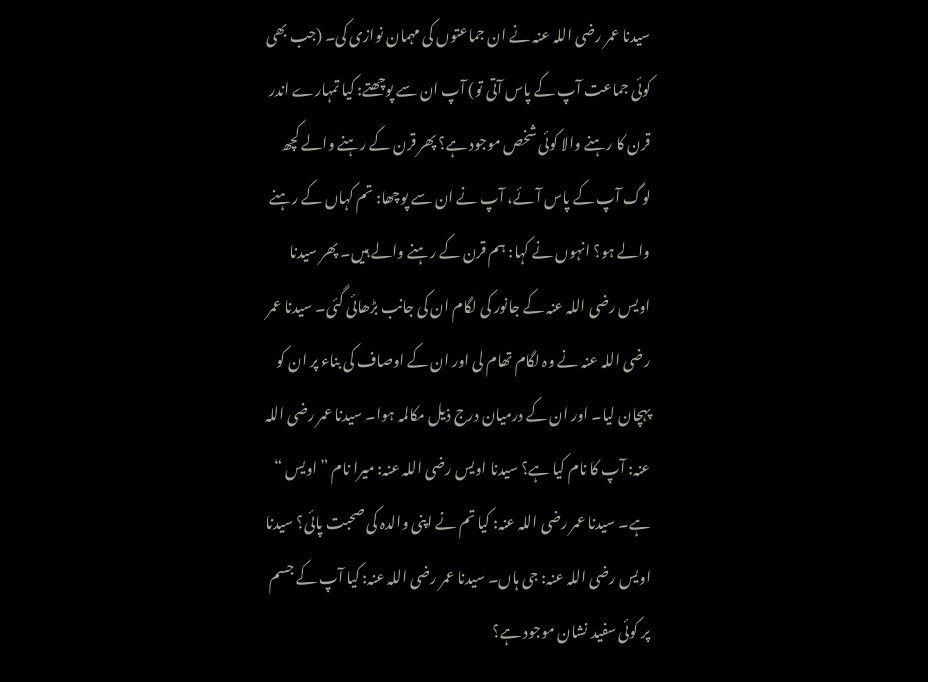سیدنا عمر رضی اللہ عنہ نے ان جماعتوں کی مہمان نوازی کی۔ (جب بھی کوئی جماعت آپ کے پاس آتی تو) آپ ان سے پوچھتے: کیا تمہارے اندر قرن کا رہنے والا کوئی شخص موجود ہے؟ پھر قرن کے رہنے والے کچھ لوگ آپ کے پاس آئے، آپ نے ان سے پوچھا: تم کہاں کے رہنے والے ہو؟ انہوں نے کہا: ہم قرن کے رہنے والے ہیں۔ پھر سیدنا اویس رضی اللہ عنہ کے جانور کی لگام ان کی جانب بڑھائی گئی۔ سیدنا عمر رضی اللہ عنہ نے وہ لگام تھام لی اور ان کے اوصاف کی بناء پر ان کو پہچان لیا۔ اور ان کے درمیان درج ذیل مکالمہ ہوا۔ سیدنا عمر رضی اللہ عنہ: آپ کا نام کیا ہے؟ سیدنا اویس رضی اللہ عنہ: میرا نام ” اویس “ ہے۔ سیدنا عمر رضی اللہ عنہ: کیا تم نے اپنی والدہ کی صحبت پائی؟ سیدنا اویس رضی اللہ عنہ: جی ہاں۔ سیدنا عمر رضی اللہ عنہ: کیا آپ کے جسم پر کوئی سفید نشان موجود ہے؟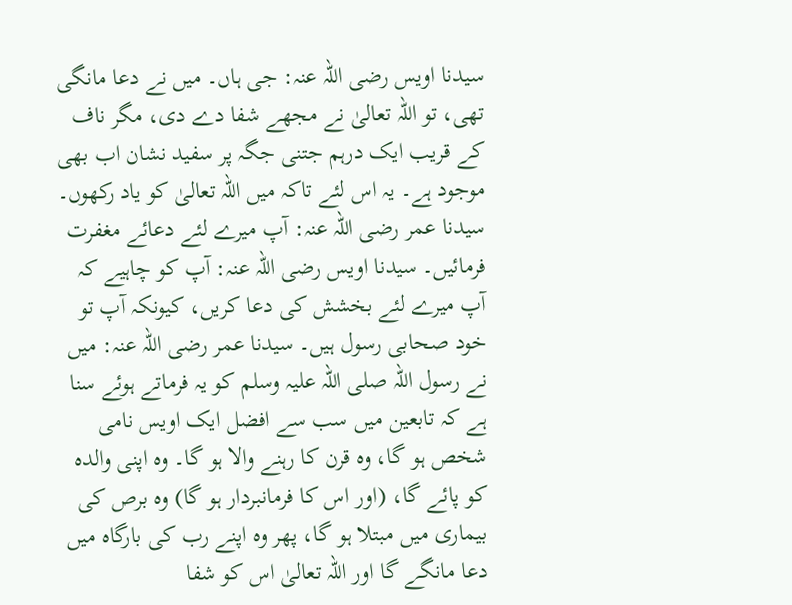سیدنا اویس رضی اللہ عنہ: جی ہاں۔ میں نے دعا مانگی تھی، تو اللہ تعالیٰ نے مجھے شفا دے دی، مگر ناف کے قریب ایک درہم جتنی جگہ پر سفید نشان اب بھی موجود ہے۔ یہ اس لئے تاکہ میں اللہ تعالیٰ کو یاد رکھوں۔ سیدنا عمر رضی اللہ عنہ: آپ میرے لئے دعائے مغفرت فرمائیں۔ سیدنا اویس رضی اللہ عنہ: آپ کو چاہیے کہ آپ میرے لئے بخشش کی دعا کریں، کیونکہ آپ تو خود صحابی رسول ہیں۔ سیدنا عمر رضی اللہ عنہ: میں نے رسول اللہ صلی اللہ علیہ وسلم کو یہ فرماتے ہوئے سنا ہے کہ تابعین میں سب سے افضل ایک اویس نامی شخص ہو گا، وہ قرن کا رہنے والا ہو گا۔ وہ اپنی والدہ کو پائے گا، (اور اس کا فرمانبردار ہو گا) وہ برص کی بیماری میں مبتلا ہو گا، پھر وہ اپنے رب کی بارگاہ میں دعا مانگے گا اور اللہ تعالیٰ اس کو شفا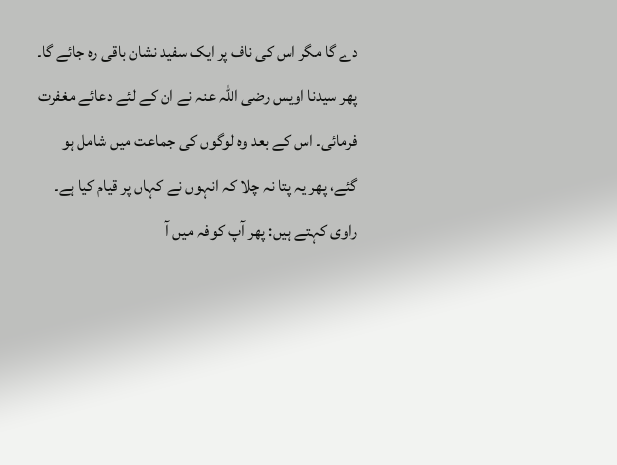دے گا مگر اس کی ناف پر ایک سفید نشان باقی رہ جائے گا۔ پھر سیدنا اویس رضی اللہ عنہ نے ان کے لئے دعائے مغفرت فرمائی۔ اس کے بعد وہ لوگوں کی جماعت میں شامل ہو گئے، پھر یہ پتا نہ چلا کہ انہوں نے کہاں پر قیام کیا ہے۔ راوی کہتے ہیں: پھر آپ کوفہ میں آ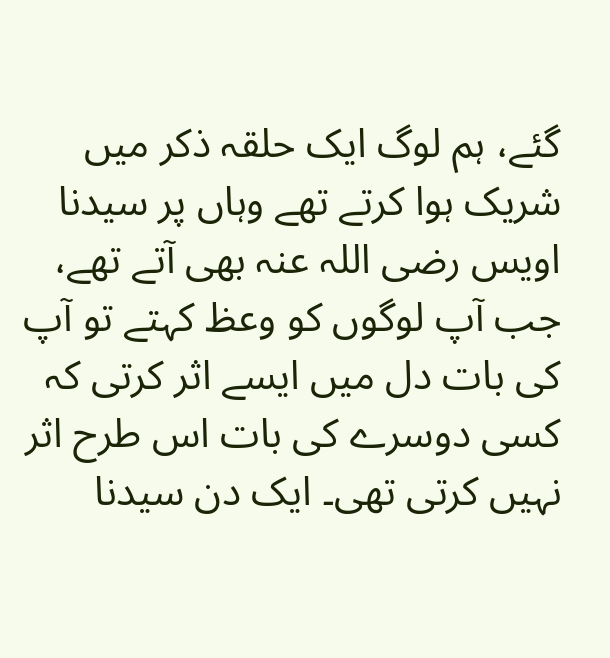گئے، ہم لوگ ایک حلقہ ذکر میں شریک ہوا کرتے تھے وہاں پر سیدنا اویس رضی اللہ عنہ بھی آتے تھے، جب آپ لوگوں کو وعظ کہتے تو آپ کی بات دل میں ایسے اثر کرتی کہ کسی دوسرے کی بات اس طرح اثر نہیں کرتی تھی۔ ایک دن سیدنا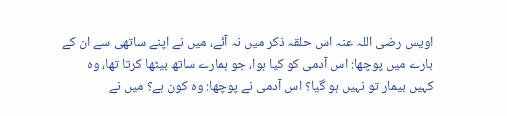اویس رضی اللہ عنہ اس حلقہ ذکر میں نہ آئے، میں نے اپنے ساتھی سے ان کے بارے میں پوچھا: اس آدمی کو کیا ہوا، جو ہمارے ساتھ بیٹھا کرتا تھا، وہ کہیں بیمار تو نہیں ہو گیا؟ اس آدمی نے پوچھا: وہ کون ہے؟ میں نے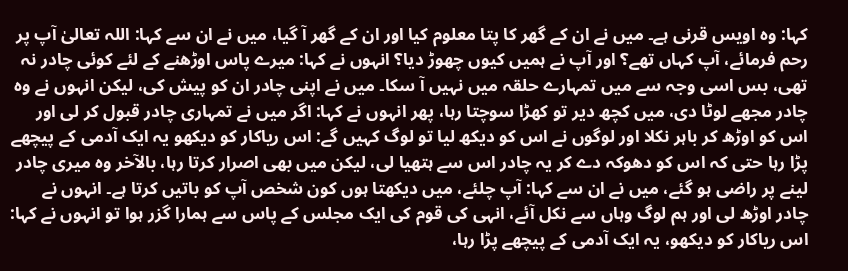کہا: وہ اویس قرنی ہے۔ میں نے ان کے گھر کا پتا معلوم کیا اور ان کے گھر آ گیا، میں نے ان سے کہا: اللہ تعالیٰ آپ پر رحم فرمائے، آپ کہاں تھے؟ اور آپ نے ہمیں کیوں چھوڑ دیا؟ انہوں نے کہا: میرے پاس اوڑھنے کے لئے کوئی چادر نہ تھی، بس اسی وجہ سے میں تمہارے حلقہ میں نہیں آ سکا۔ میں نے اپنی چادر ان کو پیش کی، لیکن انہوں نے وہ چادر مجھے لوٹا دی، میں کچھ دیر تو کھڑا سوچتا رہا، پھر انہوں نے کہا: اگر میں نے تمہاری چادر قبول کر لی اور اس کو اوڑھ کر باہر نکلا اور لوگوں نے اس کو دیکھ لیا تو لوگ کہیں گے: اس ریاکار کو دیکھو یہ ایک آدمی کے پیچھے پڑا رہا حتی کہ اس کو دھوکہ دے کر یہ چادر اس سے ہتھیا لی، لیکن میں بھی اصرار کرتا رہا، بالآخر وہ میری چادر لینے پر راضی ہو گئے، میں نے ان سے کہا: آپ چلئے، میں دیکھتا ہوں کون شخص آپ کو باتیں کرتا ہے۔ انہوں نے چادر اوڑھ لی اور ہم لوگ وہاں سے نکل آئے، انہی کی قوم کی ایک مجلس کے پاس سے ہمارا گزر ہوا تو انہوں نے کہا: اس ریاکار کو دیکھو، یہ ایک آدمی کے پیچھے پڑا رہا،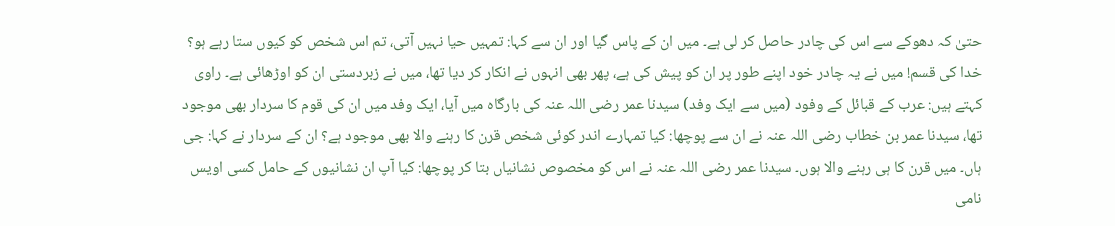حتیٰ کہ دھوکے سے اس کی چادر حاصل کر لی ہے۔ میں ان کے پاس گیا اور ان سے کہا: تمہیں حیا نہیں آتی، تم اس شخص کو کیوں ستا رہے ہو؟ خدا کی قسم! میں نے یہ چادر خود اپنے طور پر ان کو پیش کی ہے، پھر بھی انہوں نے انکار کر دیا تھا، میں نے زبردستی ان کو اوڑھائی ہے۔ راوی کہتے ہیں: عرب کے قبائل کے وفود (میں سے ایک وفد) سیدنا عمر رضی اللہ عنہ کی بارگاہ میں آیا، ایک وفد میں ان کی قوم کا سردار بھی موجود تھا، سیدنا عمر بن خطاب رضی اللہ عنہ نے ان سے پوچھا: کیا تمہارے اندر کوئی شخص قرن کا رہنے والا بھی موجود ہے؟ ان کے سردار نے کہا: جی ہاں۔ میں قرن کا ہی رہنے والا ہوں۔ سیدنا عمر رضی اللہ عنہ نے اس کو مخصوص نشانیاں بتا کر پوچھا: کیا آپ ان نشانیوں کے حامل کسی اویس نامی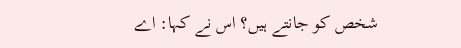شخص کو جانتے ہیں؟ اس نے کہا: اے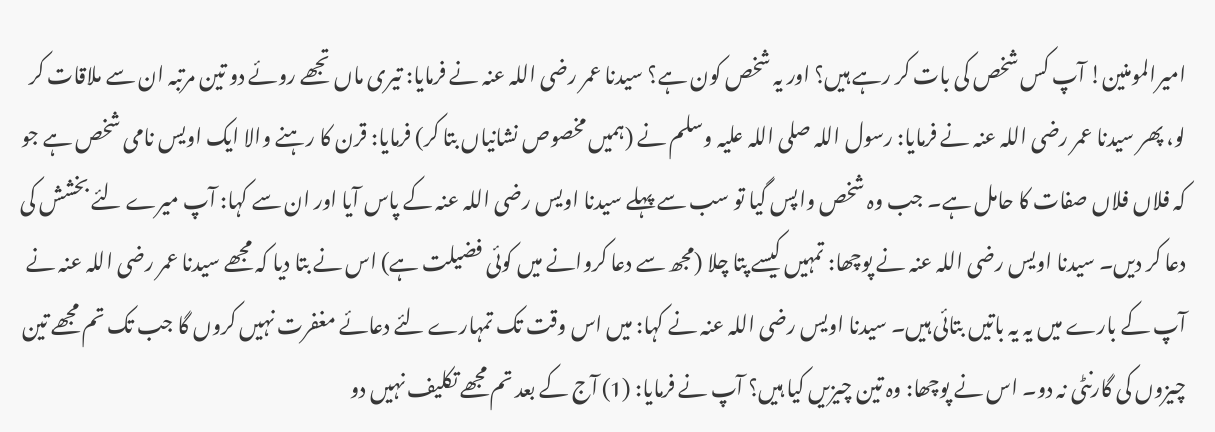امیرالمومنین! آپ کس شخص کی بات کر رہے ہیں؟ اور یہ شخص کون ہے؟ سیدنا عمر رضی اللہ عنہ نے فرمایا: تیری ماں تجھے روئے دو تین مرتبہ ان سے ملاقات کر لو، پھر سیدنا عمر رضی اللہ عنہ نے فرمایا: رسول اللہ صلی اللہ علیہ وسلم نے (ہمیں مخصوص نشانیاں بتا کر) فرمایا: قرن کا رہنے والا ایک اویس نامی شخص ہے جو کہ فلاں فلاں صفات کا حامل ہے۔ جب وہ شخص واپس گیا تو سب سے پہلے سیدنا اویس رضی اللہ عنہ کے پاس آیا اور ان سے کہا: آپ میرے لئے بخشش کی دعا کر دیں۔ سیدنا اویس رضی اللہ عنہ نے پوچھا: تمہیں کیسے پتا چلا (مجھ سے دعا کروانے میں کوئی فضیلت ہے) اس نے بتا دیا کہ مجھے سیدنا عمر رضی اللہ عنہ نے آپ کے بارے میں یہ یہ باتیں بتائی ہیں۔ سیدنا اویس رضی اللہ عنہ نے کہا: میں اس وقت تک تمہارے لئے دعائے مغفرت نہیں کروں گا جب تک تم مجھے تین چیزوں کی گارنٹی نہ دو۔ اس نے پوچھا: وہ تین چیزیں کیا ہیں؟ آپ نے فرمایا: (1) آج کے بعد تم مجھے تکلیف نہیں دو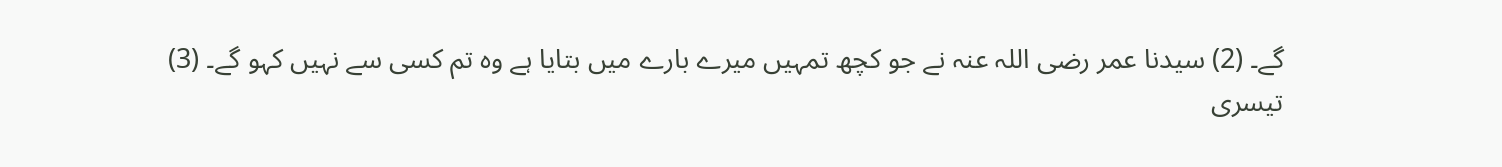گے۔ (2) سیدنا عمر رضی اللہ عنہ نے جو کچھ تمہیں میرے بارے میں بتایا ہے وہ تم کسی سے نہیں کہو گے۔ (3) تیسری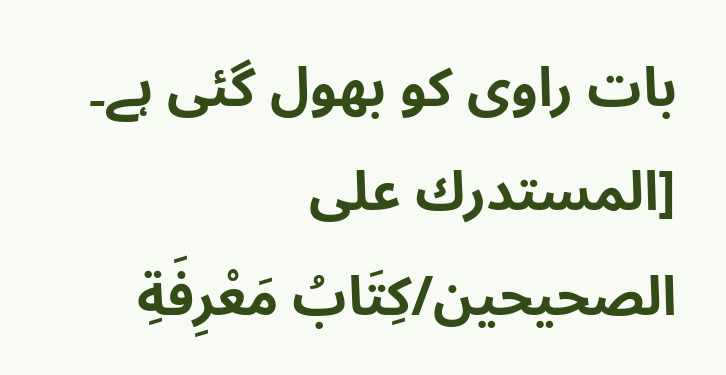بات راوی کو بھول گئی ہے۔ [المستدرك على الصحيحين/كِتَابُ مَعْرِفَةِ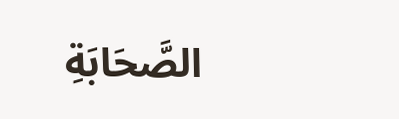الصَّحَابَةِ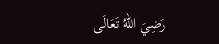رَضِيَ اللهُ تَعَالَى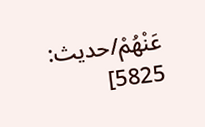عَنْهُمْ/حدیث: 5825]